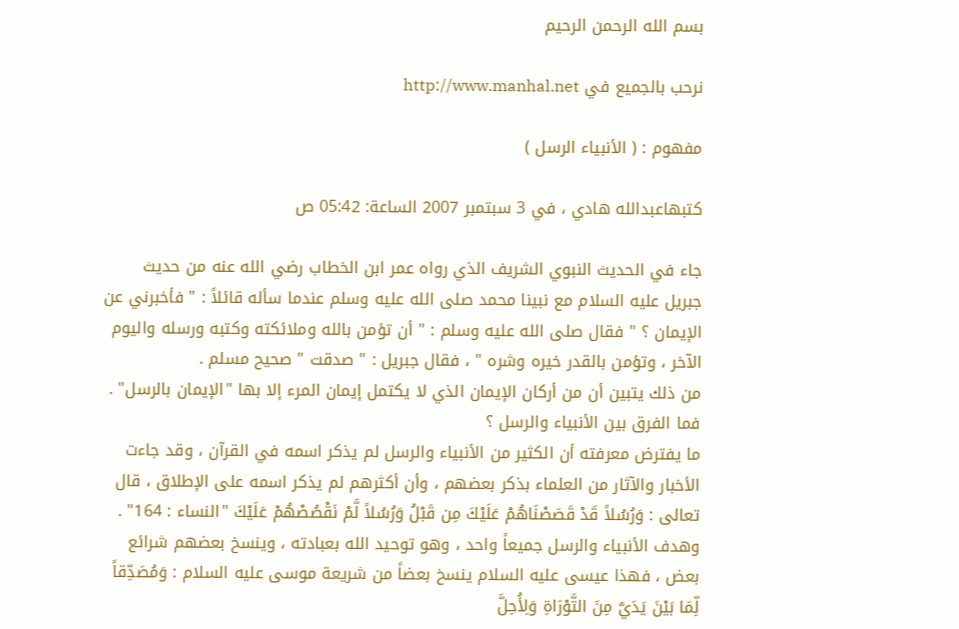بسم الله الرحمن الرحيم

نرحب بالجميع في http://www.manhal.net

مفهوم : ( الأنبياء الرسل )

كتبهاعبدالله هادي ، في 3 سبتمبر 2007 الساعة: 05:42 ص

جاء في الحديث النبوي الشريف الذي رواه عمر ابن الخطاب رضي الله عنه من حديث جبريل عليه السلام مع نبينا محمد صلى الله عليه وسلم عندما سأله قائلاً : " فأخبرني عن الإيمان ؟ " فقال صلى الله عليه وسلم : " أن تؤمن بالله وملائكته وكتبه ورسله واليوم الآخر ، وتؤمن بالقدر خيره وشره " ، فقال جبريل : " صدقت " صحيح مسلم .
من ذلك يتبين أن من أركان الإيمان الذي لا يكتمل إيمان المرء إلا بها "الإيمان بالرسل" .
فما الفرق بين الأنبياء والرسل ؟
ما يفترض معرفته أن الكثير من الأنبياء والرسل لم يذكر اسمه في القرآن ، وقد جاءت الأخبار والآثار من العلماء بذكر بعضهم ، وأن أكثرهم لم يذكر اسمه على الإطلاق ، قال تعالى : وَرُسُلاً قَدْ قَصَصْنَاهُمْ عَلَيْكَ مِن قَبْلُ وَرُسُلاً لَّمْ نَقْصُصْهُمْ عَلَيْكَ "النساء : 164" .
وهدف الأنبياء والرسل جميعاً واحد ، وهو توحيد الله بعبادته ، وينسخ بعضهم شرائع بعض ، فهذا عيسى عليه السلام ينسخ بعضاً من شريعة موسى عليه السلام : وَمُصَدِّقاً لِّمَا بَيْنَ يَدَيَّ مِنَ التَّوْرَاةِ وَلِأُحِلَّ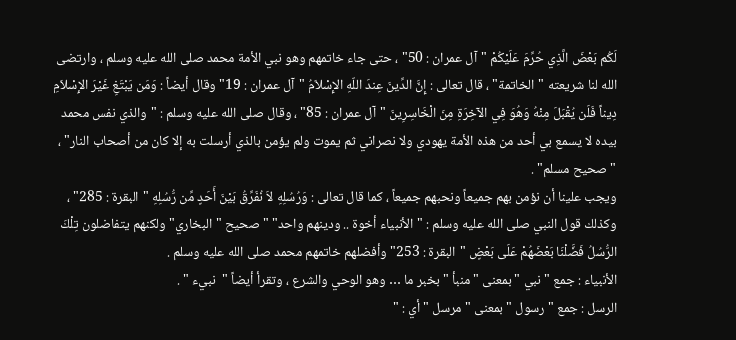لَكُم بَعْضَ الَّذِي حُرِّمَ عَلَيْكُمْ "آل عمران : 50" ، حتى جاء خاتمهم وهو نبي الأمة محمد صلى الله عليه وسلم ، وارتضى الله لنا شريعته "الخاتمة" ، قال تعالى : إِنَّ الدِّينَ عِندَ اللّهِ الإِسْلاَمُ "آل عمران : 19" وقال أيضاً : وَمَن يَبْتَغِ غَيْرَ الإِسْلاَمِ دِيناً فَلَن يُقْبَلَ مِنْهُ وَهُوَ فِي الآخِرَةِ مِنَ الْخَاسِرِينَ "آل عمران : 85" ، وقال صلى الله عليه وسلم : "والذي نفس محمد بيده لا يسمع بي أحد من هذه الأمة يهودي ولا نصراني ثم يموت ولم يؤمن بالذي أرسلت به إلا كان من أصحاب النار" ،  "صحيح مسلم" .
ويجب علينا أن نؤمن بهم جميعاً ونحبهم جميعاً ، كما قال تعالى : وَرُسُلِهِ لاَ نُفَرِّقُ بَيْنَ أَحَدٍ مِّن رُّسُلِهِ "البقرة : 285" ، وكذلك قول النبي صلى الله عليه وسلم : "الأنبياء أخوة .. ودينهم واحد" "صحيح "البخاري" ولكنهم يتفاضلون تِلْكَ الرُّسُلُ فَضَّلْنَا بَعْضَهُمْ عَلَى بَعْضٍ "البقرة : 253" وأفضلهم خاتمهم محمد صلى الله عليه وسلم .
الأنبياء : جمع " نبي " بمعنى " منبأ " بخبر ما … وهو الوحي والشرع ، وتقرأ أيضاً "  نبيء " .
الرسل : جمع " رسول " بمعنى " مرسل " أي : "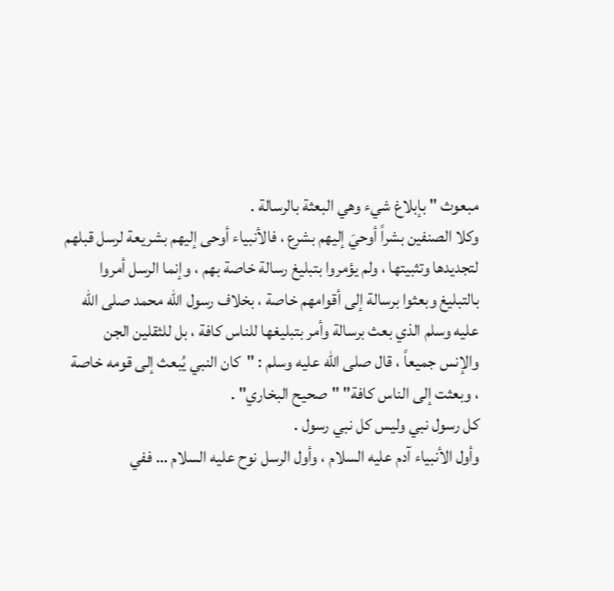مبعوث " بإبلاغ شيء وهي البعثة بالرسالة .
وكلا الصنفين بشراً أوحيَ إليهم بشرع ، فالأنبياء أوحى إليهم بشريعة لرسل قبلهم لتجديدها وتثبيتها ، ولم يؤمروا بتبليغ رسالة خاصة بهم ، وإنما الرسل أمروا بالتبليغ وبعثوا برسالة إلى أقوامهم خاصة ، بخلاف رسول الله محمد صلى الله عليه وسلم الذي بعث برسالة وأمر بتبليغها للناس كافة ، بل للثقلين الجن والإنس جميعاً ، قال صلى الله عليه وسلم : "كان النبي يُبعث إلى قومه خاصة ، وبعثت إلى الناس كافة" "صحيح البخاري" .
كل رسول نبي وليس كل نبي رسول .
وأول الأنبياء آدم عليه السلام ، وأول الرسل نوح عليه السلام … ففي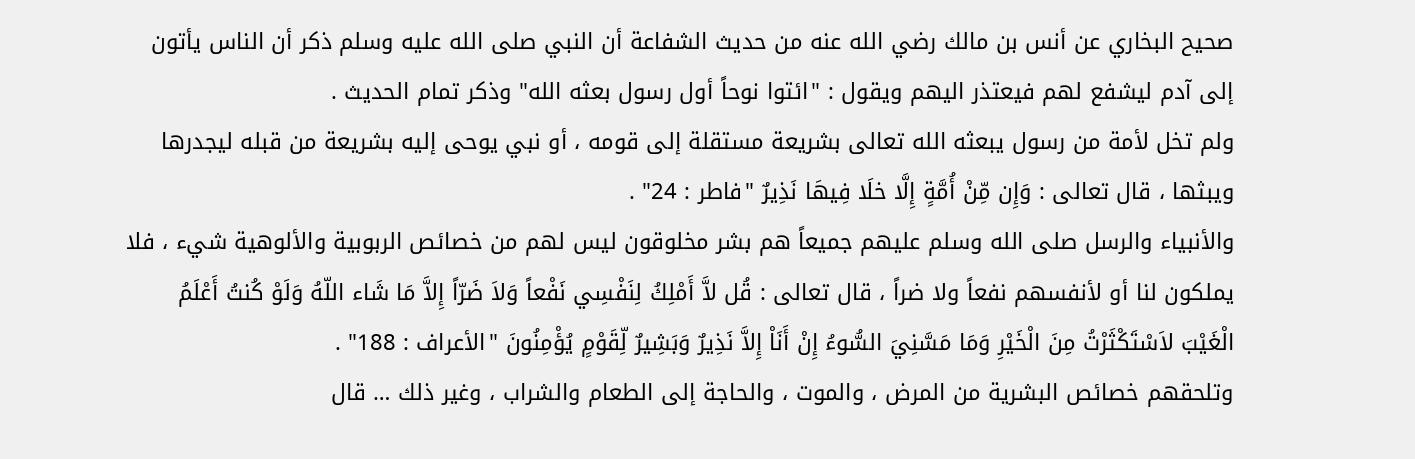صحيح البخاري عن أنس بن مالك رضي الله عنه من حديث الشفاعة أن النبي صلى الله عليه وسلم ذكر أن الناس يأتون إلى آدم ليشفع لهم فيعتذر اليهم ويقول : "ائتوا نوحاً أول رسول بعثه الله" وذكر تمام الحديث .
ولم تخل لأمة من رسول يبعثه الله تعالى بشريعة مستقلة إلى قومه ، أو نبي يوحى إليه بشريعة من قبله ليجدرها ويبثها ، قال تعالى : وَإِن مِّنْ أُمَّةٍ إِلَّا خلَا فِيهَا نَذِيرٌ "فاطر : 24" .
والأنبياء والرسل صلى الله وسلم عليهم جميعاً هم بشر مخلوقون ليس لهم من خصائص الربوبية والألوهية شيء ، فلا يملكون لنا أو لأنفسهم نفعاً ولا ضراً ، قال تعالى : قُل لاَّ أَمْلِكُ لِنَفْسِي نَفْعاً وَلاَ ضَرّاً إِلاَّ مَا شَاء اللّهُ وَلَوْ كُنتُ أَعْلَمُ الْغَيْبَ لاَسْتَكْثَرْتُ مِنَ الْخَيْرِ وَمَا مَسَّنِيَ السُّوءُ إِنْ أَنَاْ إِلاَّ نَذِيرٌ وَبَشِيرٌ لِّقَوْمٍ يُؤْمِنُونَ "الأعراف : 188" .
وتلحقهم خصائص البشرية من المرض ، والموت ، والحاجة إلى الطعام والشراب ، وغير ذلك … قال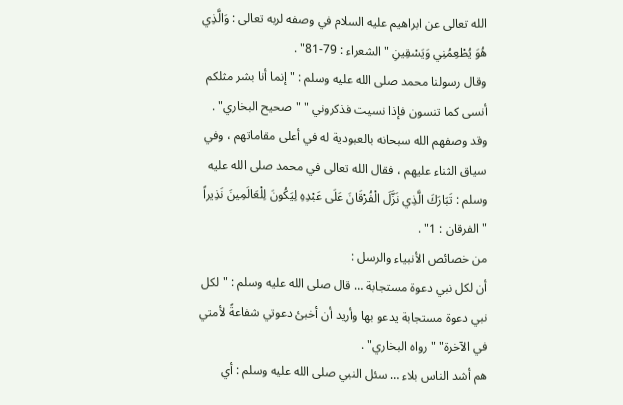الله تعالى عن ابراهيم عليه السلام في وصفه لربه تعالى : وَالَّذِي هُوَ يُطْعِمُنِي وَيَسْقِينِ "الشعراء : 79-81" .
وقال رسولنا محمد صلى الله عليه وسلم : " إنما أنا بشر مثلكم أنسى كما تنسون فإذا نسيت فذكروني " "صحيح البخاري" .
وقد وصفهم الله سبحانه بالعبودية له في أعلى مقاماتهم ، وفي سياق الثناء عليهم ، فقال الله تعالى في محمد صلى الله عليه وسلم : تَبَارَكَ الَّذِي نَزَّلَ الْفُرْقَانَ عَلَى عَبْدِهِ لِيَكُونَ لِلْعَالَمِينَ نَذِيراً "الفرقان : 1" .
من خصائص الأنبياء والرسل :
أن لكل نبي دعوة مستجابة … قال صلى الله عليه وسلم : "لكل نبي دعوة مستجابة يدعو بها وأريد أن أخبئ دعوتي شفاعةً لأمتي في الآخرة" "رواه البخاري" .
هم أشد الناس بلاء … سئل النبي صلى الله عليه وسلم : أي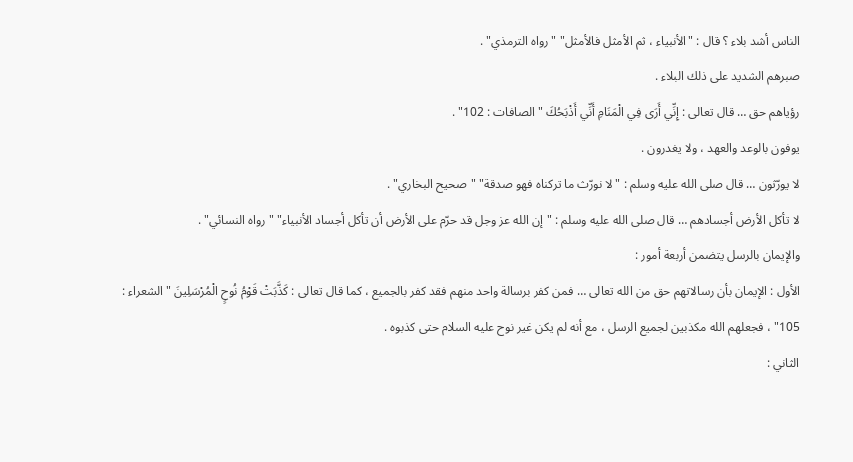الناس أشد بلاء ؟ قال : "الأنبياء ، ثم الأمثل فالأمثل" "رواه الترمذي" .
صبرهم الشديد على ذلك البلاء .
رؤياهم حق … قال تعالى : إِنِّي أَرَى فِي الْمَنَامِ أَنِّي أَذْبَحُكَ "الصافات : 102" .
يوفون بالوعد والعهد ، ولا يغدرون .
لا يورّثون … قال صلى الله عليه وسلم : "لا نورّث ما تركناه فهو صدقة" "صحيح البخاري" .
لا تأكل الأرض أجسادهم … قال صلى الله عليه وسلم : "إن الله عز وجل قد حرّم على الأرض أن تأكل أجساد الأنبياء" "رواه النسائي" .
والإيمان بالرسل يتضمن أربعة أمور :
الأول : الإيمان بأن رسالاتهم حق من الله تعالى … فمن كفر برسالة واحد منهم فقد كفر بالجميع ، كما قال تعالى : كَذَّبَتْ قَوْمُ نُوحٍ الْمُرْسَلِينَ "الشعراء : 105" ، فجعلهم الله مكذبين لجميع الرسل ، مع أنه لم يكن غير نوح عليه السلام حتى كذبوه .
الثاني :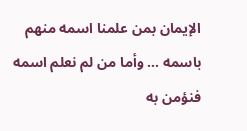الإيمان بمن علمنا اسمه منهم باسمه … وأما من لم نعلم اسمه فنؤمن به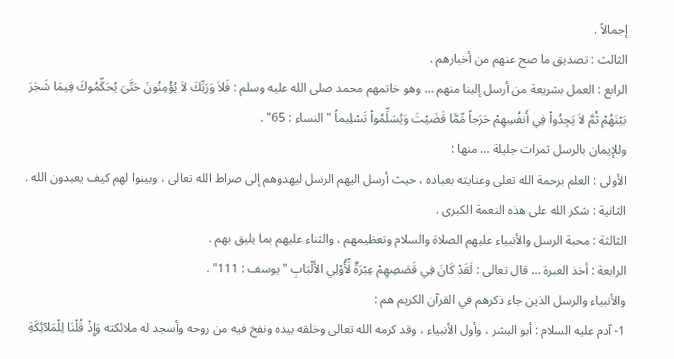إجمالاً .
الثالث : تصديق ما صح عنهم من أخبارهم .
الرابع : العمل بشريعة من أرسل إلينا منهم … وهو خاتمهم محمد صلى الله عليه وسلم : فَلاَ وَرَبِّكَ لاَ يُؤْمِنُونَ حَتَّىَ يُحَكِّمُوكَ فِيمَا شَجَرَ بَيْنَهُمْ ثُمَّ لاَ يَجِدُواْ فِي أَنفُسِهِمْ حَرَجاً مِّمَّا قَضَيْتَ وَيُسَلِّمُواْ تَسْلِيماً "النساء : 65" .
وللإيمان بالرسل ثمرات جليلة … منها :
الأولى : العلم برحمة الله تعلى وعنايته بعباده ، حيث أرسل اليهم الرسل ليهدوهم إلى صراط الله تعالى ، وبينوا لهم كيف يعبدون الله .
الثانية : شكر الله على هذه النعمة الكبرى .
الثالثة : محبة الرسل والأنبياء عليهم الصلاة والسلام وتعظيمهم ، والثناء عليهم بما يليق بهم .
الرابعة : أخذ العبرة … قال تعالى : لَقَدْ كَانَ فِي قَصَصِهِمْ عِبْرَةٌ لِّأُوْلِي الأَلْبَابِ "يوسف : 111" .
والأنبياء والرسل الذين جاء ذكرهم في القرآن الكريم هم :
1- آدم عليه السلام : أبو البشر ، وأول الأنبياء ، وقد كرمه الله تعالى وخلقه بيده ونفخ فيه من روحه وأسجد له ملائكته وَإِذْ قُلْنَا لِلْمَلآئِكَةِ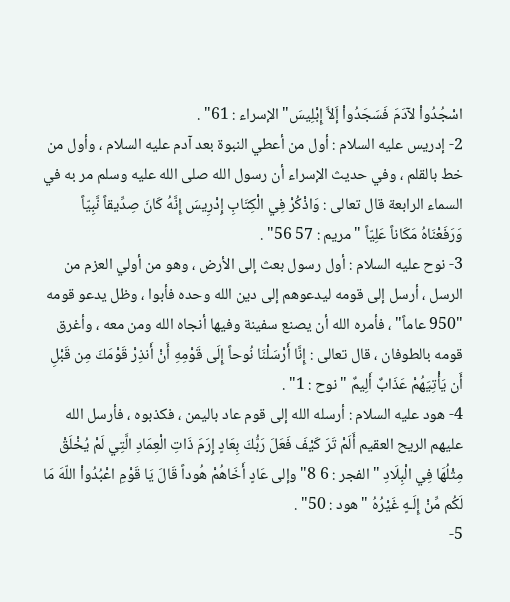اسْجُدُواْ لآدَمَ فَسَجَدُواْ إَلاَّ إِبْلِيسَ"الإسراء : 61" .
2- إدريس عليه السلام : أول من أعطي النبوة بعد آدم عليه السلام ، وأول من خط بالقلم ، وفي حديث الإسراء أن رسول الله صلى الله عليه وسلم مر به في السماء الرابعة قال تعالى : وَاذْكُرْ فِي الْكِتَابِ إِدْرِيسَ إِنَّهُ كَانَ صِدِّيقاً نَّبِيّاً وَرَفَعْنَاهُ مَكَاناً عَلِيّاً "مريم : 57 56" .
3- نوح عليه السلام : أول رسول بعث إلى الأرض ، وهو من أولي العزم من الرسل ، أرسل إلى قومه ليدعوهم إلى دين الله وحده فأبوا ، وظل يدعو قومه "950 عاماً" ، فأمره الله أن يصنع سفينة وفيها أنجاه الله ومن معه ، وأغرق قومه بالطوفان ، قال تعالى : إِنَّا أَرْسَلْنَا نُوحاً إِلَى قَوْمِهِ أَنْ أَنذِرْ قَوْمَكَ مِن قَبْلِ أَن يَأْتِيَهُمْ عَذَابٌ أَلِيمٌ "نوح : 1" .
4- هود عليه السلام : أرسله الله إلى قوم عاد باليمن ، فكذبوه ، فأرسل الله عليهم الريح العقيم أَلَمْ تَرَ كَيْفَ فَعَلَ رَبُّكَ بِعَادٍ إِرَمَ ذَاتِ الْعِمَادِ الَّتِي لَمْ يُخْلَقْ مِثْلُهَا فِي الْبِلَادِ "الفجر : 6 8" وإلى عَادٍ أَخَاهُمْ هُوداً قَالَ يَا قَوْمِ اعْبُدُواْ اللّهَ مَا لَكُم مِّنْ إِلَـهٍ غَيْرُهُ "هود : 50" .
5-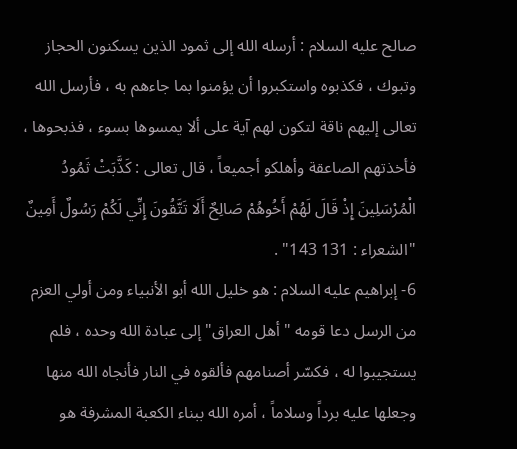صالح عليه السلام : أرسله الله إلى ثمود الذين يسكنون الحجاز وتبوك ، فكذبوه واستكبروا أن يؤمنوا بما جاءهم به ، فأرسل الله تعالى إليهم ناقة لتكون لهم آية على ألا يمسوها بسوء ، فذبحوها ، فأخذتهم الصاعقة وأهلكو أجميعاً ، قال تعالى : كَذَّبَتْ ثَمُودُ الْمُرْسَلِينَ إِذْ قَالَ لَهُمْ أَخُوهُمْ صَالِحٌ أَلَا تَتَّقُونَ إِنِّي لَكُمْ رَسُولٌ أَمِينٌ "الشعراء : 131 143" .
6- إبراهيم عليه السلام : هو خليل الله أبو الأنبياء ومن أولي العزم من الرسل دعا قومه "أهل العراق" إلى عبادة الله وحده ، فلم يستجيبوا له ، فكسّر أصنامهم فألقوه في النار فأنجاه الله منها وجعلها عليه برداً وسلاماً ، أمره الله ببناء الكعبة المشرفة هو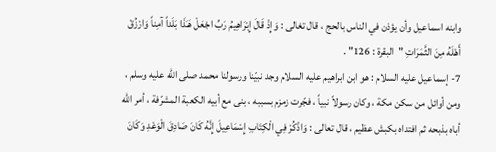وابنه اسماعيل وأن يؤذن في الناس بالحج ، قال تغالى : وَإِذْ قَالَ إِبْرَاهِيمُ رَبِّ اجْعَلْ هَـَذَا بَلَداً آمِناً وَارْزُقْ أَهْلَهُ مِنَ الثَّمَرَاتِ "البقرة : 126" .
7- إسماعيل عليه السلام : هو ابن ابراهيم عليه السلام وجد نبيّنا ورسولنا محمد صلى الله عليه وسلم ، ومن أوائل من سكن مكة ، وكان رسولاً نبياً ، فجّرت زمزم بسببه ، بنى مع أبيه الكعبة المشرّفة ، أمر الله أباه بذبحه ثم افتداه بكبش عظيم ، قال تعالى : وَاذْكُرْ فِي الْكِتَابِ إِسْمَاعِيلَ إِنَّهُ كَانَ صَادِقَ الْوَعْدِ وَكَانَ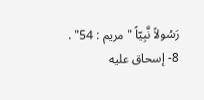رَسُولاً نَّبِيّاً "مريم : 54" .
8- إسحاق عليه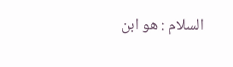السلام : هو ابن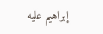إبراهيم عليه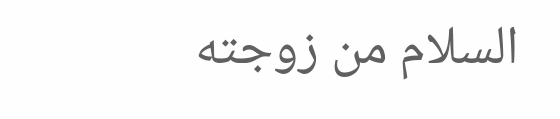السلام من زوجته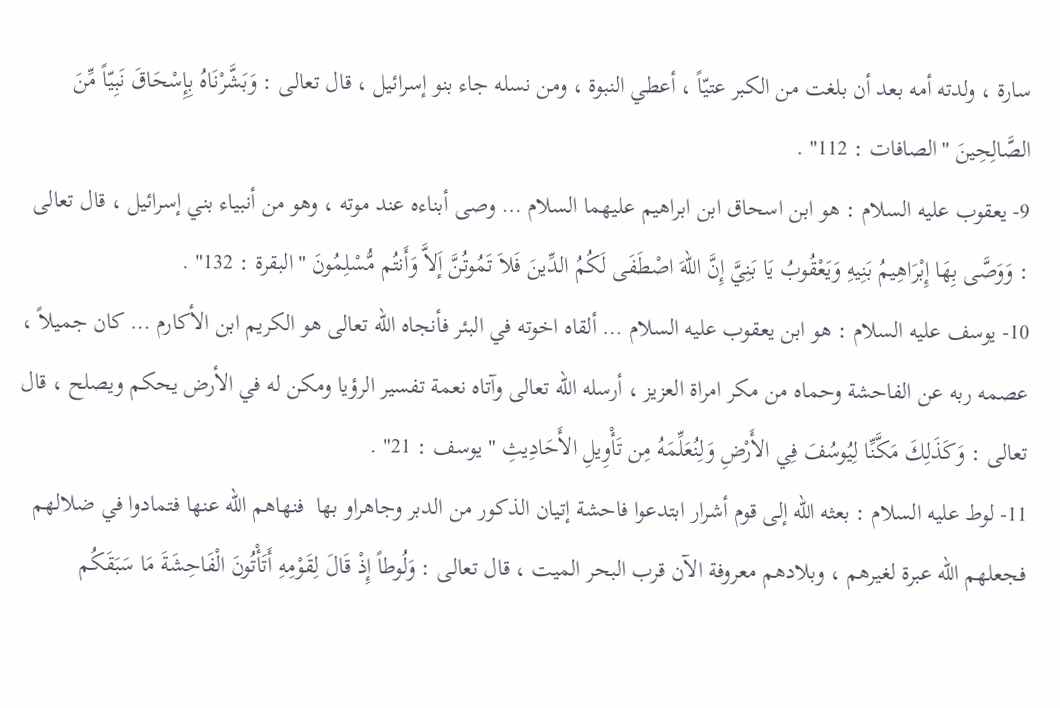سارة ، ولدته أمه بعد أن بلغت من الكبر عتيّاً ، أعطي النبوة ، ومن نسله جاء بنو إسرائيل ، قال تعالى : وَبَشَّرْنَاهُ بِإِسْحَاقَ نَبِيّاً مِّنَ الصَّالِحِينَ "الصافات : 112" .
9- يعقوب عليه السلام : هو ابن اسحاق ابن ابراهيم عليهما السلام … وصى أبناءه عند موته ، وهو من أنبياء بني إسرائيل ، قال تعالى : وَوَصَّى بِهَا إِبْرَاهِيمُ بَنِيهِ وَيَعْقُوبُ يَا بَنِيَّ إِنَّ اللّهَ اصْطَفَى لَكُمُ الدِّينَ فَلاَ تَمُوتُنَّ إَلاَّ وَأَنتُم مُّسْلِمُونَ "البقرة : 132" .
10- يوسف عليه السلام : هو ابن يعقوب عليه السلام … ألقاه اخوته في البئر فأنجاه الله تعالى هو الكريم ابن الأكارم … كان جميلاً ، عصمه ربه عن الفاحشة وحماه من مكر امراة العزيز ، أرسله الله تعالى وآتاه نعمة تفسير الرؤيا ومكن له في الأرض يحكم ويصلح ، قال تعالى : وَكَذَلِكَ مَكَّنِّا لِيُوسُفَ فِي الأَرْضِ وَلِنُعَلِّمَهُ مِن تَأْوِيلِ الأَحَادِيثِ "يوسف : 21" .
11- لوط عليه السلام : بعثه الله إلى قوم أشرار ابتدعوا فاحشة إتيان الذكور من الدبر وجاهراو بها  فنهاهم الله عنها فتمادوا في ضلالهم فجعلهم الله عبرة لغيرهم ، وبلادهم معروفة الآن قرب البحر الميت ، قال تعالى : وَلُوطاً إِذْ قَالَ لِقَوْمِهِ أَتَأْتُونَ الْفَاحِشَةَ مَا سَبَقَكُم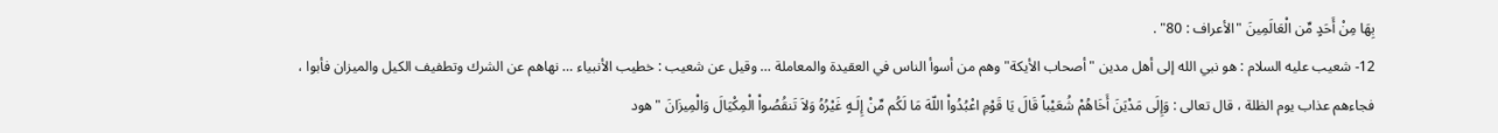بِهَا مِنْ أَحَدٍ مِّن الْعَالَمِينَ "الأعراف : 80" .
12- شعيب عليه السلام : هو نبي الله إلى أهل مدين "أصحاب الأيكة" وهم من أسوأ الناس في العقيدة والمعاملة … وقيل عن شعيب : خطيب الأنبياء … نهاهم عن الشرك وتطفيف الكيل والميزان فأبوا ، فجاءهم عذاب يوم الظلة ، قال تعالى : وَإِلَى مَدْيَنَ أَخَاهُمْ شُعَيْباً قَالَ يَا قَوْمِ اعْبُدُواْ اللّهَ مَا لَكُم مِّنْ إِلَـهٍ غَيْرُهُ وَلاَ تَنقُصُواْ الْمِكْيَالَ وَالْمِيزَانَ "هود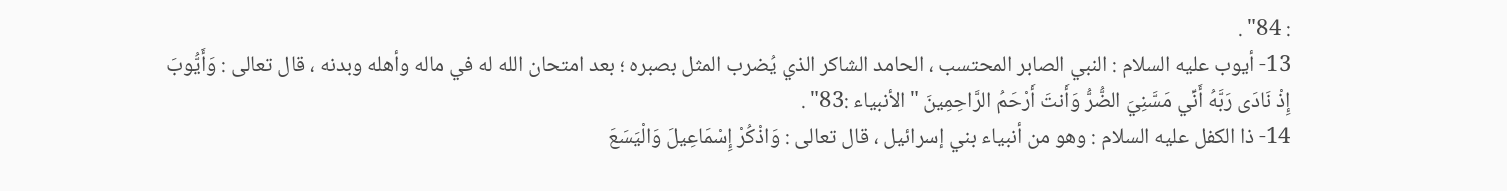: 84" .
13- أيوب عليه السلام : النبي الصابر المحتسب ، الحامد الشاكر الذي يُضرب المثل بصبره ؛ بعد امتحان الله له في ماله وأهله وبدنه ، قال تعالى : وَأَيُّوبَ إِذْ نَادَى رَبَّهُ أَنِّي مَسَّنِيَ الضُّرُّ وَأَنتَ أَرْحَمُ الرَّاحِمِينَ "الأنبياء :83" .
14- ذا الكفل عليه السلام : وهو من أنبياء بني إسرائيل ، قال تعالى : وَاذْكُرْ إِسْمَاعِيلَ وَالْيَسَعَ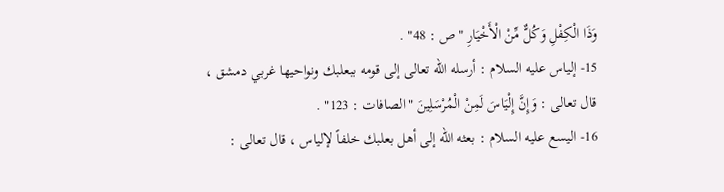وَذَا الْكِفْلِ وَكُلٌّ مِّنْ الْأَخْيَارِ "ص : 48" .
15- إلياس عليه السلام : أرسله الله تعالى إلى قومه ببعلبك ونواحيها غربي دمشق ، قال تعالى : وَإِنَّ إِلْيَاسَ لَمِنْ الْمُرْسَلِينَ "الصافات : 123" .
16- اليسع عليه السلام : بعثه الله إلى أهل بعلبك خلفاً لإلياس ، قال تعالى :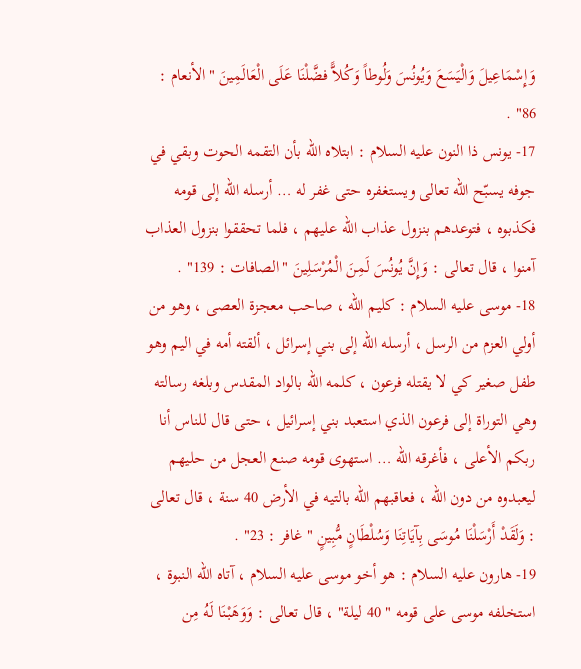وَإِسْمَاعِيلَ وَالْيَسَعَ وَيُونُسَ وَلُوطاً وَكُلاًّ فضَّلْنَا عَلَى الْعَالَمِينَ "الأنعام : 86" .
17- يونس ذا النون عليه السلام : ابتلاه الله بأن التقمه الحوت وبقي في جوفه يسبّح الله تعالى ويستغفره حتى غفر له … أرسله الله إلى قومه فكذبوه ، فتوعدهم بنزول عذاب الله عليهم ، فلما تحققوا بنزول العذاب آمنوا ، قال تعالى : وَإِنَّ يُونُسَ لَمِنَ الْمُرْسَلِينَ "الصافات : 139" .
18- موسى عليه السلام : كليم الله ، صاحب معجزة العصى ، وهو من أولي العزم من الرسل ، أرسله الله إلى بني إسرائل ، ألقته أمه في اليم وهو طفل صغير كي لا يقتله فرعون ، كلمه الله بالواد المقدس وبلغه رسالته وهي التوراة إلى فرعون الذي استعبد بني إسرائيل ، حتى قال للناس أنا ربكم الأعلى ، فأغرقه الله … استهوى قومه صنع العجل من حليهم ليعبدوه من دون الله ، فعاقبهم الله بالتيه في الأرض 40 سنة ، قال تعالى : وَلَقَدْ أَرْسَلْنَا مُوسَى بِآيَاتِنَا وَسُلْطَانٍ مُّبِينٍ "غافر : 23" .
19- هارون عليه السلام : هو أخو موسى عليه السلام ، آتاه الله النبوة ، استخلفه موسى على قومه " 40 ليلة" ، قال تعالى : وَوَهَبْنَا لَهُ مِن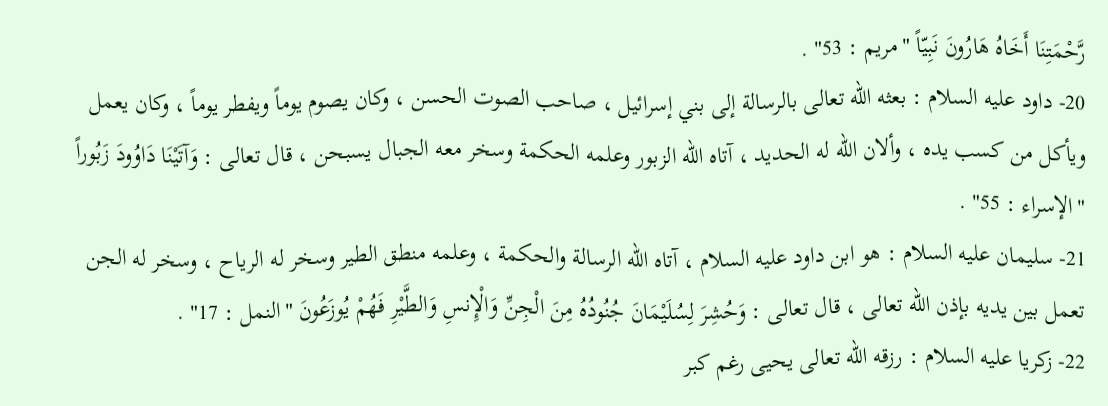رَّحْمَتِنَا أَخَاهُ هَارُونَ نَبِيّاً "مريم : 53" .
20- داود عليه السلام : بعثه الله تعالى بالرسالة إلى بني إسرائيل ، صاحب الصوت الحسن ، وكان يصوم يوماً ويفطر يوماً ، وكان يعمل ويأكل من كسب يده ، وألان الله له الحديد ، آتاه الله الزبور وعلمه الحكمة وسخر معه الجبال يسبحن ، قال تعالى : وَآتَيْنَا دَاوُودَ زَبُوراً "الإسراء : 55" .
21- سليمان عليه السلام : هو ابن داود عليه السلام ، آتاه الله الرسالة والحكمة ، وعلمه منطق الطير وسخر له الرياح ، وسخر له الجن تعمل بين يديه بإذن الله تعالى ، قال تعالى : وَحُشِرَ لِسُلَيْمَانَ جُنُودُهُ مِنَ الْجِنِّ وَالْإِنسِ وَالطَّيْرِ فَهُمْ يُوزَعُونَ "النمل : 17" .
22- زكريا عليه السلام : رزقه الله تعالى يحيى رغم كبر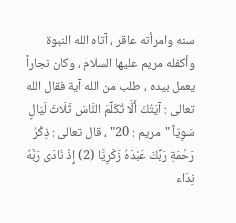سنه وامرأته عاقر ، آتاه الله النبوة وأكفله مريم عليها السلام ، وكان نجاراً يعمل بيده ، طلب من الله آية فقال الله تعالى : آيَتُكَ أَلَّا تُكَلِّمَ النَّاسَ ثَلَاثَ لَيَالٍ سَوِيّاً "مريم : 20" ، قال تعالى : ذِكْرُ رَحْمَةِ رَبِّكَ عَبْدَهُ زَكَرِيَّا (2) إِذْ نَادَى رَبَّهُ نِدَاء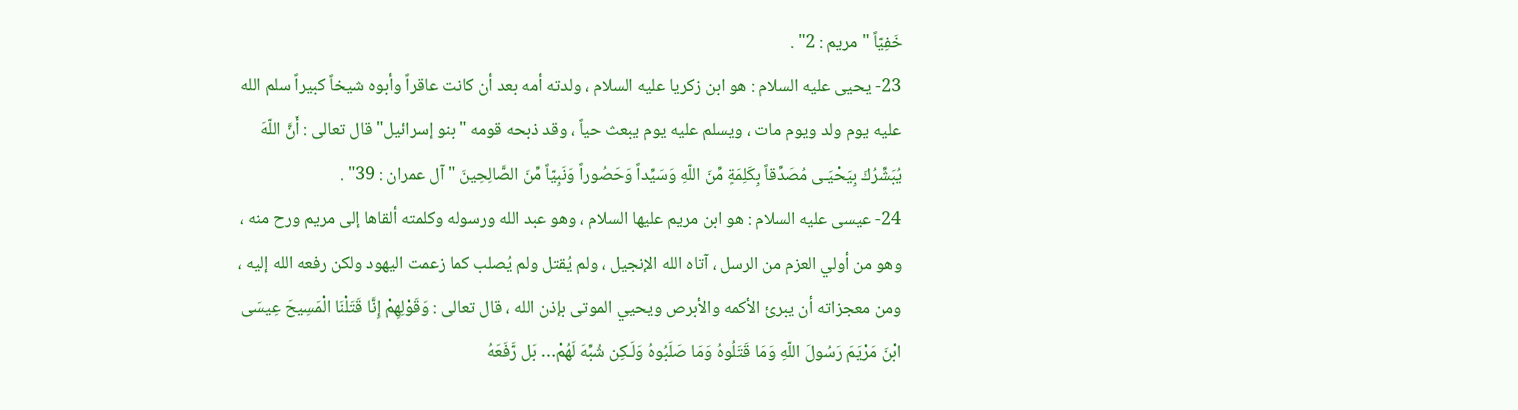خَفِيّاً "مريم : 2" .
23- يحيى عليه السلام : هو ابن زكريا عليه السلام ، ولدته أمه بعد أن كانت عاقراً وأبوه شيخاً كبيراً سلم الله عليه يوم ولد ويوم مات ، ويسلم عليه يوم يبعث حياً ، وقد ذبحه قومه "بنو إسرائيل" قال تعالى : أَنَّ اللّهَ يُبَشِّرُكَ بِيَحْيَـى مُصَدِّقاً بِكَلِمَةٍ مِّنَ اللّهِ وَسَيِّداً وَحَصُوراً وَنَبِيّاً مِّنَ الصَّالِحِينَ "آل عمران : 39" .
24- عيسى عليه السلام : هو ابن مريم عليها السلام ، وهو عبد الله ورسوله وكلمته ألقاها إلى مريم ورح منه ، وهو من أولي العزم من الرسل ، آتاه الله الإنجيل ، ولم يُقتل ولم يُصلب كما زعمت اليهود ولكن رفعه الله إليه ، ومن معجزاته أن يبرئ الأكمه والأبرص ويحيي الموتى بإذن الله ، قال تعالى : وَقَوْلِهِمْ إِنَّا قَتَلْنَا الْمَسِيحَ عِيسَى ابْنَ مَرْيَمَ رَسُولَ اللّهِ وَمَا قَتَلُوهُ وَمَا صَلَبُوهُ وَلَـكِن شُبِّهَ لَهُمْ… بَل رَّفَعَهُ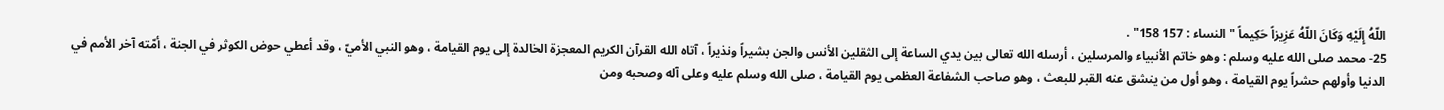اللّهُ إِلَيْهِ وَكَانَ اللّهُ عَزِيزاً حَكِيماً "النساء : 157 158" .
25- محمد صلى الله عليه وسلم : وهو خاتم الأنبياء والمرسلين ، أرسله الله تعالى بين يدي الساعة إلى الثقلين الأنس والجن بشيراً ونذيراً ، آتاه الله القرآن الكريم المعجزة الخالدة إلى يوم القيامة ، وهو النبي الأميّ ، وقد أعطي حوض الكوثر في الجنة ، أمّته آخر الأمم في الدنيا وأولهم حشراً يوم القيامة ، وهو أول من ينشق عنه القبر للبعث ، وهو صاحب الشفاعة العظمى يوم القيامة ، صلى الله وسلم عليه وعلى آله وصحبه ومن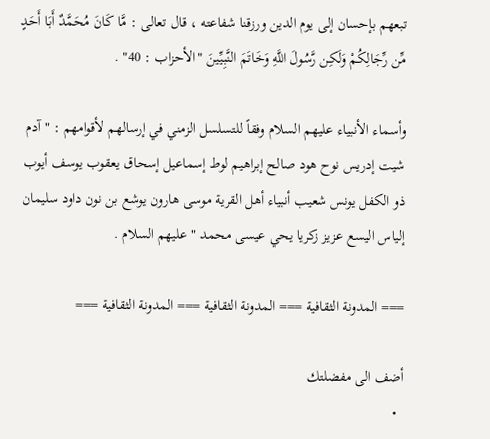تبعهم بإحسان إلى يوم الدين ورزقنا شفاعته ، قال تعالى : مَّا كَانَ مُحَمَّدٌ أَبَا أَحَدٍ مِّن رِّجَالِكُمْ وَلَكِن رَّسُولَ اللَّهِ وَخَاتَمَ النَّبِيِّينَ "الأحزاب : 40" .

وأسماء الأنبياء عليهم السلام وفقاً للتسلسل الزمني في إرسالهم لأقوامهم : " آدم شيت إدريس نوح هود صالح إبراهيم لوط إسماعيل إسحاق يعقوب يوسف أيوب ذو الكفل يونس شعيب أنبياء أهل القرية موسى هارون يوشع بن نون داود سليمان إلياس اليسع عزيز زكريا يحي عيسى محمد " عليهم السلام .

=== المدونة الثقافية === المدونة الثقافية === المدونة الثقافية ===

أضف الى مفضلتك
  •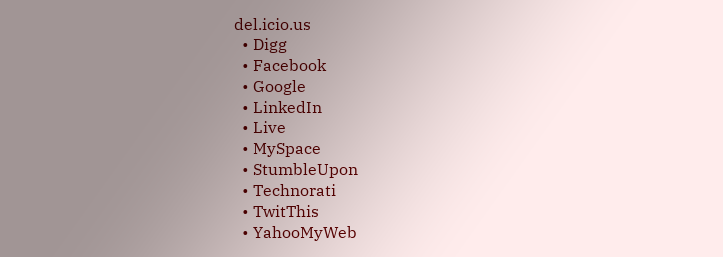del.icio.us
  • Digg
  • Facebook
  • Google
  • LinkedIn
  • Live
  • MySpace
  • StumbleUpon
  • Technorati
  • TwitThis
  • YahooMyWeb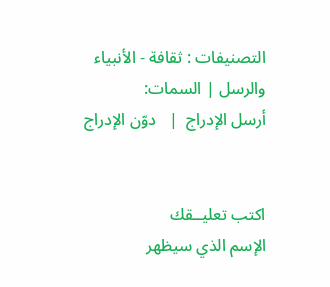التصنيفات : ثقافة - الأنبياء والرسل | السمات:
أرسل الإدراج  |   دوّن الإدراج


اكتب تعليــقك
الإسم الذي سيظهر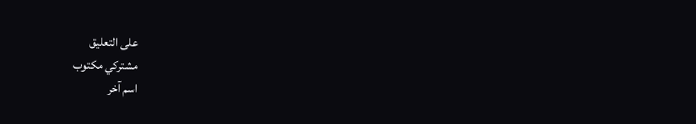على التعليق
مشتركي مكتوب
اسم آخر